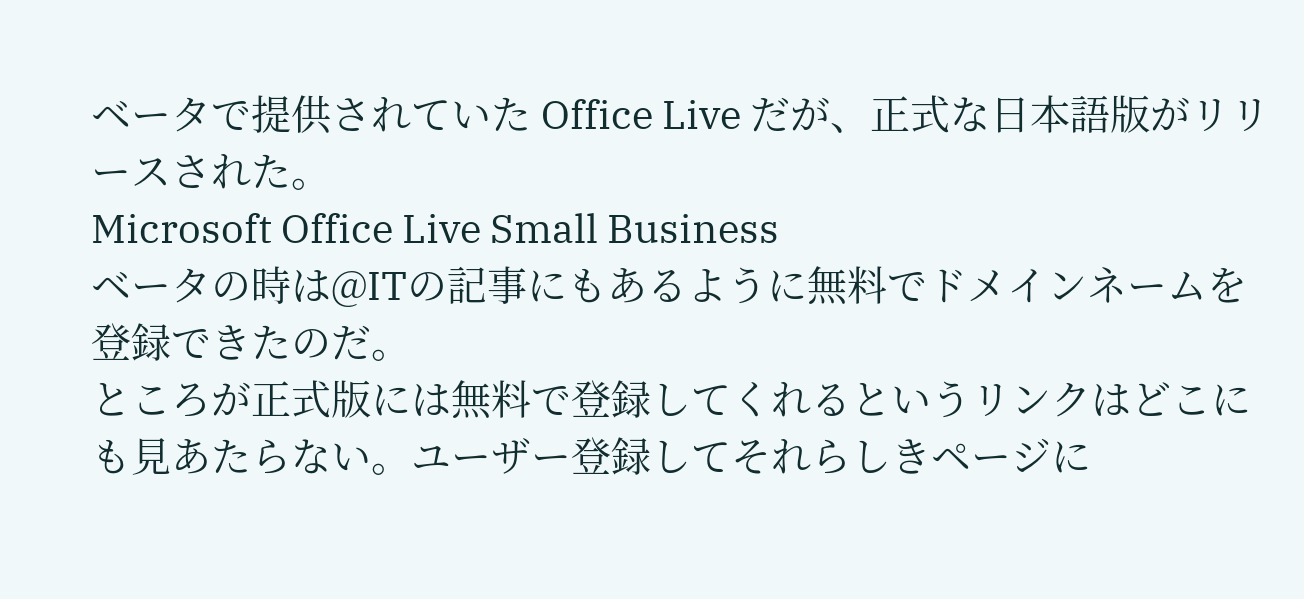ベータで提供されていた Office Live だが、正式な日本語版がリリースされた。
Microsoft Office Live Small Business
ベータの時は@ITの記事にもあるように無料でドメインネームを登録できたのだ。
ところが正式版には無料で登録してくれるというリンクはどこにも見あたらない。ユーザー登録してそれらしきページに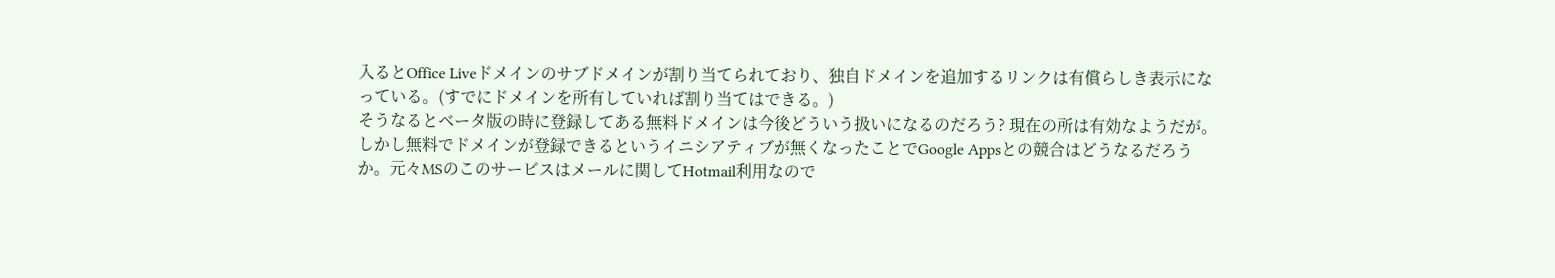入るとOffice Liveドメインのサブドメインが割り当てられており、独自ドメインを追加するリンクは有償らしき表示になっている。(すでにドメインを所有していれば割り当てはできる。)
そうなるとベータ版の時に登録してある無料ドメインは今後どういう扱いになるのだろう? 現在の所は有効なようだが。
しかし無料でドメインが登録できるというイニシアティブが無くなったことでGoogle Appsとの競合はどうなるだろうか。元々MSのこのサービスはメールに関してHotmail利用なので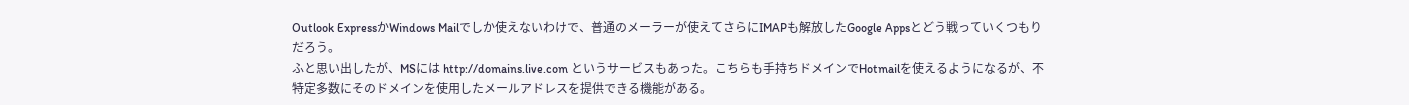Outlook ExpressかWindows Mailでしか使えないわけで、普通のメーラーが使えてさらにIMAPも解放したGoogle Appsとどう戦っていくつもりだろう。
ふと思い出したが、MSには http://domains.live.com というサービスもあった。こちらも手持ちドメインでHotmailを使えるようになるが、不特定多数にそのドメインを使用したメールアドレスを提供できる機能がある。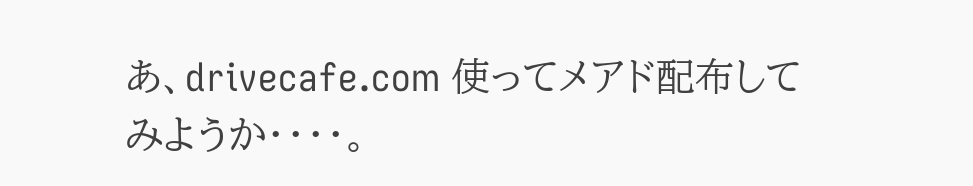あ、drivecafe.com 使ってメアド配布してみようか・・・・。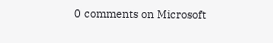0 comments on Microsoft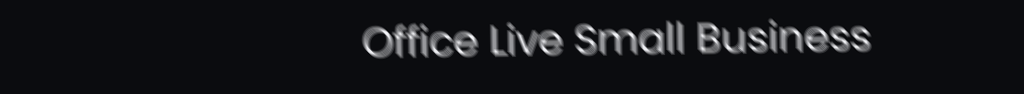Office Live Small Business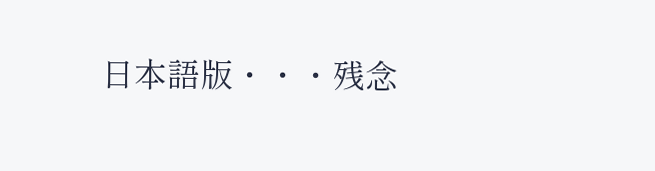日本語版・・・残念